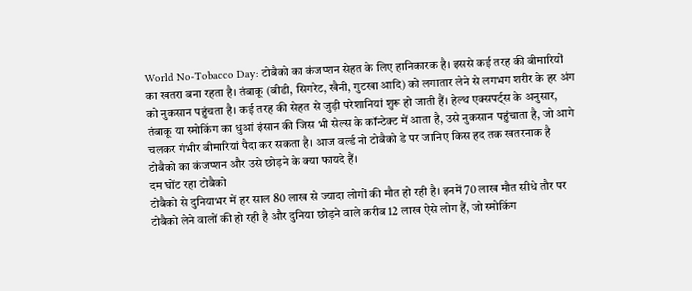World No-Tobacco Day: टोबैको का कंजप्शन सेहत के लिए हानिकारक है। इससे कई तरह की बीमारियों का खतरा बना रहता है। तंबाकू (बीडी, सिगरेट, खैनी, गुटखा आदि) को लगातार लेने से लगभग शरीर के हर अंग को नुकसान पहुंचता है। कई तरह की सेहत से जुड़ी परेशानियां शुरू हो जाती हैं। हेल्थ एक्सपर्ट्स के अनुसार, तंबाकू या स्मोकिंग का धुआं इंसान की जिस भी सेल्स के कॉन्टेक्ट में आता है, उसे नुकसान पहुंचाता है, जो आगे चलकर गंभीर बीमारियां पैदा कर सकता है। आज वर्ल्ड नो टोबैको डे पर जानिए किस हद तक खतरनाक है टोबैको का कंजप्शन और उसे छोड़ने के क्या फायदे हैं।
दम घोंट रहा टोबैको
टोबैको से दुनियाभर में हर साल 80 लाख से ज्यादा लोगों की मौत हो रही है। इनमें 70 लाख मौत सीधे तौर पर टोबैको लेने वालों की हो रही है और दुनिया छोड़ने वाले करीब 12 लाख ऐसे लोग हैं, जो स्मोकिंग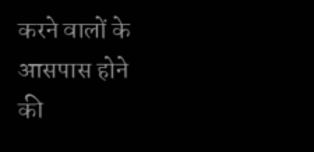करने वालों के आसपास होने की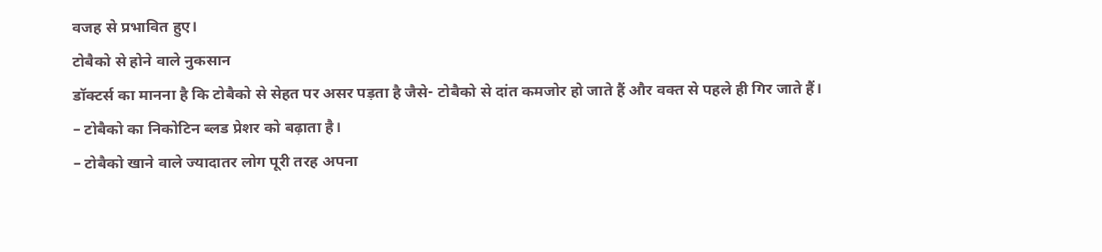वजह से प्रभावित हुए।
टोबैको से होने वाले नुकसान
डॉक्टर्स का मानना है कि टोबैको से सेहत पर असर पड़ता है जैसे- टोबैको से दांत कमजोर हो जाते हैं और वक्त से पहले ही गिर जाते हैं।
– टोबैको का निकोटिन ब्लड प्रेशर को बढ़ाता है।
– टोबैको खाने वाले ज्यादातर लोग पूरी तरह अपना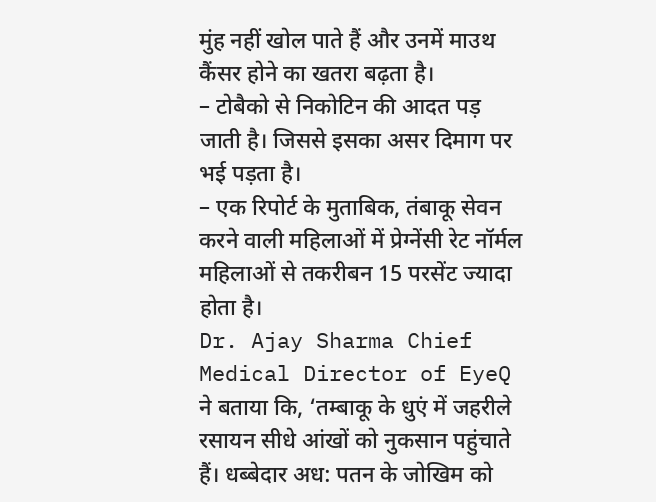मुंह नहीं खोल पाते हैं और उनमें माउथ कैंसर होने का खतरा बढ़ता है।
– टोबैको से निकोटिन की आदत पड़ जाती है। जिससे इसका असर दिमाग पर भई पड़ता है।
– एक रिपोर्ट के मुताबिक, तंबाकू सेवन करने वाली महिलाओं में प्रेग्नेंसी रेट नॉर्मल महिलाओं से तकरीबन 15 परसेंट ज्यादा होता है।
Dr. Ajay Sharma Chief Medical Director of EyeQ ने बताया कि, ‘तम्बाकू के धुएं में जहरीले रसायन सीधे आंखों को नुकसान पहुंचाते हैं। धब्बेदार अध: पतन के जोखिम को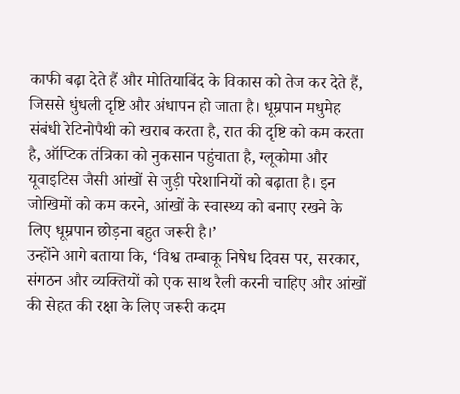काफी बढ़ा देते हैं और मोतियाबिंद के विकास को तेज कर देते हैं, जिससे धुंधली दृष्टि और अंधापन हो जाता है। धूम्रपान मधुमेह संबंधी रेटिनोपैथी को खराब करता है, रात की दृष्टि को कम करता है, ऑप्टिक तंत्रिका को नुकसान पहुंचाता है, ग्लूकोमा और यूवाइटिस जैसी आंखों से जुड़ी परेशानियों को बढ़ाता है। इन जोखिमों को कम करने, आंखों के स्वास्थ्य को बनाए रखने के लिए धूम्रपान छोड़ना बहुत जरूरी है।’
उन्होंने आगे बताया कि, ‘विश्व तम्बाकू निषेध दिवस पर, सरकार, संगठन और व्यक्तियों को एक साथ रैली करनी चाहिए और आंखों की सेहत की रक्षा के लिए जरूरी कदम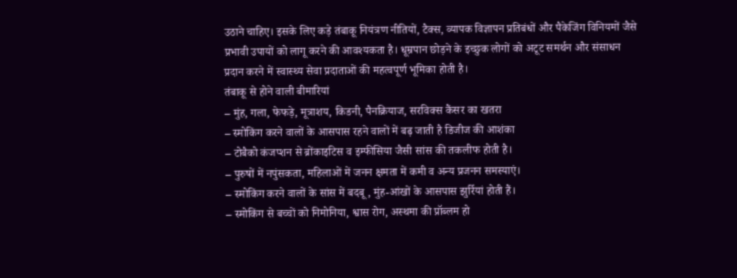उठाने चाहिए। इसके लिए कड़े तंबाकू नियंत्रण नीतियों, टैक्स, व्यापक विज्ञापन प्रतिबंधों और पैकेजिंग विनियमों जैसे प्रभावी उपायों को लागू करने की आवश्यकता है। धूम्रपान छोड़ने के इच्छुक लोगों को अटूट समर्थन और संसाधन प्रदान करने में स्वास्थ्य सेवा प्रदाताओं की महत्वपूर्ण भूमिका होती है।
तंबाकू से होने वाली बीमारियां
– मुंह, गला, फेफड़े, मूत्राशय, किडनी, पैनक्रियाज, सरविक्स कैंसर का खतरा
– स्मोकिंग करने वालों के आसपास रहने वालों में बढ़ जाती है डिजीज की आशंका
– टोबैको कंजप्शन से ब्रोंकाइटिस व इम्फीसिया जैसी सांस की तकलीफ होती है।
– पुरुषों में नपुंसकता, महिलाओं में जनन क्षमता में कमी व अन्य प्रजनन समस्याएं।
– स्मोकिंग करने वालों के सांस में बदबू, मुंह-आंखों के आसपास झुर्रियां होती हैं।
– स्मोकिंग से बच्चों को निमोनिया, श्वास रोग, अस्थमा की प्रॉब्लम हो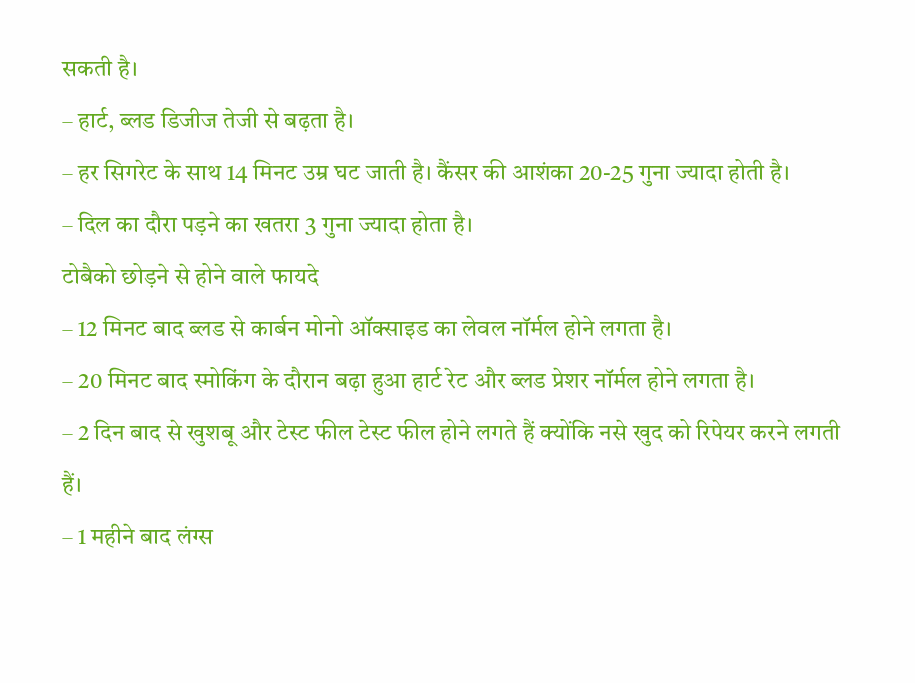सकती है।
– हार्ट, ब्लड डिजीज तेजी से बढ़ता है।
– हर सिगरेट के साथ 14 मिनट उम्र घट जाती है। कैंसर की आशंका 20-25 गुना ज्यादा होती है।
– दिल का दौरा पड़ने का खतरा 3 गुना ज्यादा होता है।
टोबैको छोड़ने से होने वाले फायदे
– 12 मिनट बाद ब्लड से कार्बन मोनो ऑक्साइड का लेवल नॉर्मल होने लगता है।
– 20 मिनट बाद स्मोकिंग के दौरान बढ़ा हुआ हार्ट रेट और ब्लड प्रेशर नॉर्मल होने लगता है।
– 2 दिन बाद से खुशबू और टेस्ट फील टेस्ट फील होने लगते हैं क्योंकि नसे खुद को रिपेयर करने लगती हैं।
– 1 महीने बाद लंग्स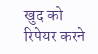खुद को रिपेयर करने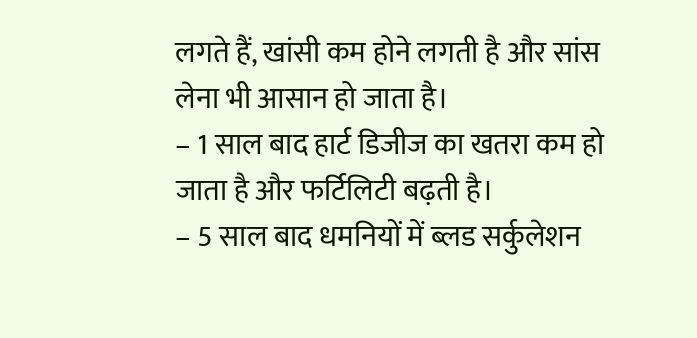लगते हैं, खांसी कम होने लगती है और सांस लेना भी आसान हो जाता है।
– 1 साल बाद हार्ट डिजीज का खतरा कम हो जाता है और फर्टिलिटी बढ़ती है।
– 5 साल बाद धमनियों में ब्लड सर्कुलेशन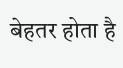बेहतर होता है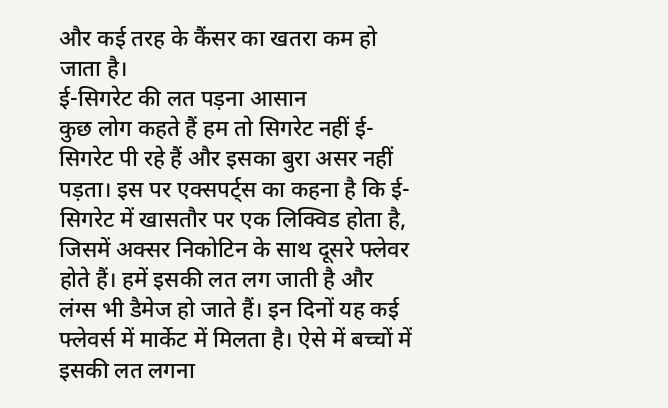और कई तरह के कैंसर का खतरा कम हो जाता है।
ई-सिगरेट की लत पड़ना आसान
कुछ लोग कहते हैं हम तो सिगरेट नहीं ई-सिगरेट पी रहे हैं और इसका बुरा असर नहीं पड़ता। इस पर एक्सपर्ट्स का कहना है कि ई-सिगरेट में खासतौर पर एक लिक्विड होता है, जिसमें अक्सर निकोटिन के साथ दूसरे फ्लेवर होते हैं। हमें इसकी लत लग जाती है और लंग्स भी डैमेज हो जाते हैं। इन दिनों यह कई फ्लेवर्स में मार्केट में मिलता है। ऐसे में बच्चों में इसकी लत लगना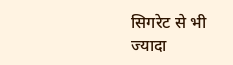सिगरेट से भी ज्यादा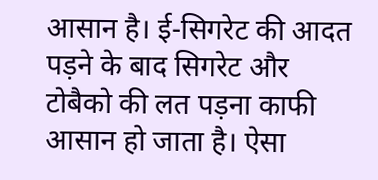आसान है। ई-सिगरेट की आदत पड़ने के बाद सिगरेट और टोबैको की लत पड़ना काफी आसान हो जाता है। ऐसा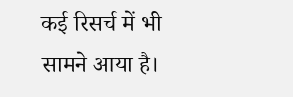कई रिसर्च में भी सामने आया है।